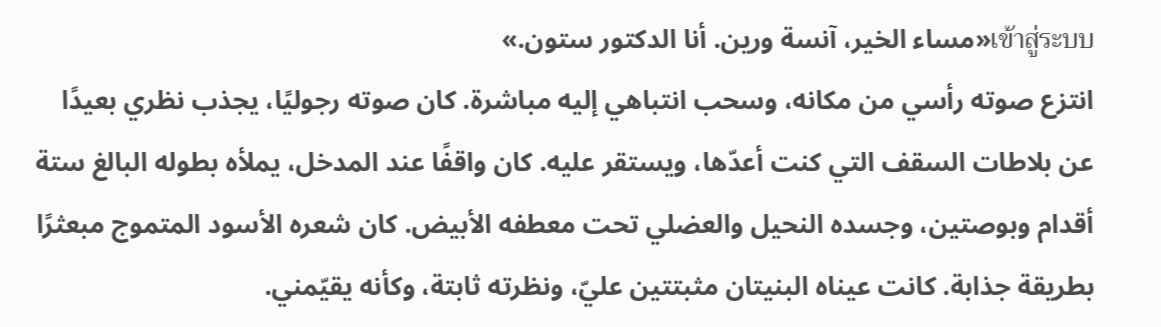เข้าสู่ระบบ«مساء الخير، آنسة ورين. أنا الدكتور ستون.»
انتزع صوته رأسي من مكانه، وسحب انتباهي إليه مباشرة. كان صوته رجوليًا، يجذب نظري بعيدًا عن بلاطات السقف التي كنت أعدّها، ويستقر عليه. كان واقفًا عند المدخل، يملأه بطوله البالغ ستة أقدام وبوصتين، وجسده النحيل والعضلي تحت معطفه الأبيض. كان شعره الأسود المتموج مبعثرًا بطريقة جذابة. كانت عيناه البنيتان مثبتتين عليّ، ونظرته ثابتة، وكأنه يقيّمني.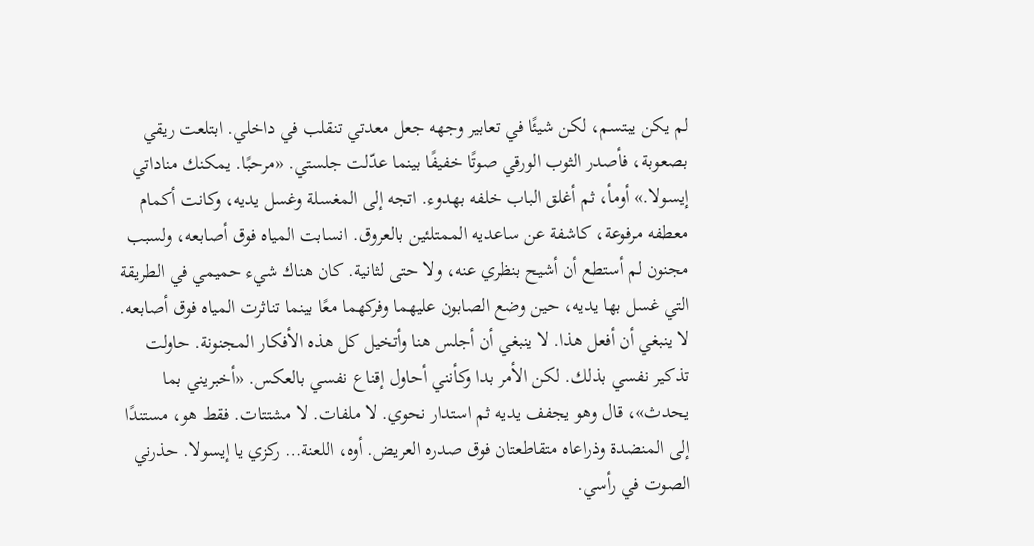لم يكن يبتسم، لكن شيئًا في تعابير وجهه جعل معدتي تنقلب في داخلي. ابتلعت ريقي بصعوبة، فأصدر الثوب الورقي صوتًا خفيفًا بينما عدّلت جلستي. «مرحبًا. يمكنك مناداتي إيسولا.» أومأ، ثم أغلق الباب خلفه بهدوء. اتجه إلى المغسلة وغسل يديه، وكانت أكمام معطفه مرفوعة، كاشفة عن ساعديه الممتلئين بالعروق. انسابت المياه فوق أصابعه، ولسبب مجنون لم أستطع أن أشيح بنظري عنه، ولا حتى لثانية. كان هناك شيء حميمي في الطريقة التي غسل بها يديه، حين وضع الصابون عليهما وفركهما معًا بينما تناثرت المياه فوق أصابعه. لا ينبغي أن أفعل هذا. لا ينبغي أن أجلس هنا وأتخيل كل هذه الأفكار المجنونة. حاولت تذكير نفسي بذلك. لكن الأمر بدا وكأنني أحاول إقناع نفسي بالعكس. «أخبريني بما يحدث»، قال وهو يجفف يديه ثم استدار نحوي. لا ملفات. لا مشتتات. فقط هو، مستندًا إلى المنضدة وذراعاه متقاطعتان فوق صدره العريض. أوه، اللعنة… ركزي يا إيسولا. حذرني الصوت في رأسي.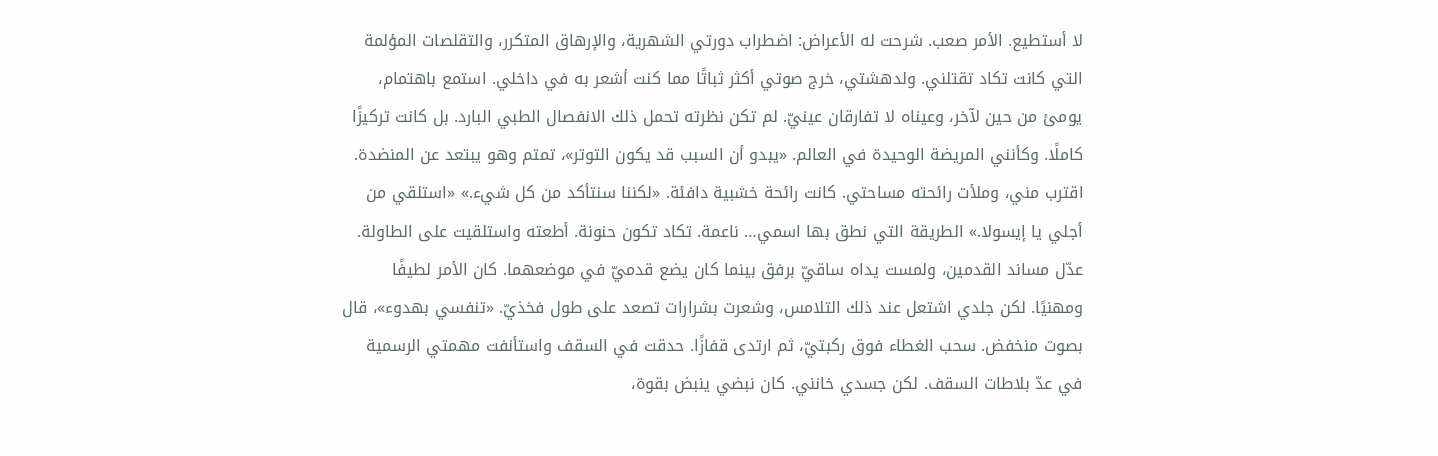لا أستطيع. الأمر صعب. شرحت له الأعراض: اضطراب دورتي الشهرية، والإرهاق المتكرر، والتقلصات المؤلمة التي كانت تكاد تقتلني. ولدهشتي، خرج صوتي أكثر ثباتًا مما كنت أشعر به في داخلي. استمع باهتمام، يومئ من حين لآخر، وعيناه لا تفارقان عينيّ. لم تكن نظرته تحمل ذلك الانفصال الطبي البارد. بل كانت تركيزًا كاملًا. وكأنني المريضة الوحيدة في العالم. «يبدو أن السبب قد يكون التوتر»، تمتم وهو يبتعد عن المنضدة. اقترب مني، وملأت رائحته مساحتي. كانت رائحة خشبية دافئة. «لكننا سنتأكد من كل شيء.» «استلقي من أجلي يا إيسولا.» الطريقة التي نطق بها اسمي… ناعمة. تكاد تكون حنونة. أطعته واستلقيت على الطاولة. عدّل مساند القدمين، ولمست يداه ساقيّ برفق بينما كان يضع قدميّ في موضعهما. كان الأمر لطيفًا ومهنيًا. لكن جلدي اشتعل عند ذلك التلامس، وشعرت بشرارات تصعد على طول فخذيّ. «تنفسي بهدوء»، قال بصوت منخفض. سحب الغطاء فوق ركبتيّ، ثم ارتدى قفازًا. حدقت في السقف واستأنفت مهمتي الرسمية في عدّ بلاطات السقف. لكن جسدي خانني. كان نبضي ينبض بقوة،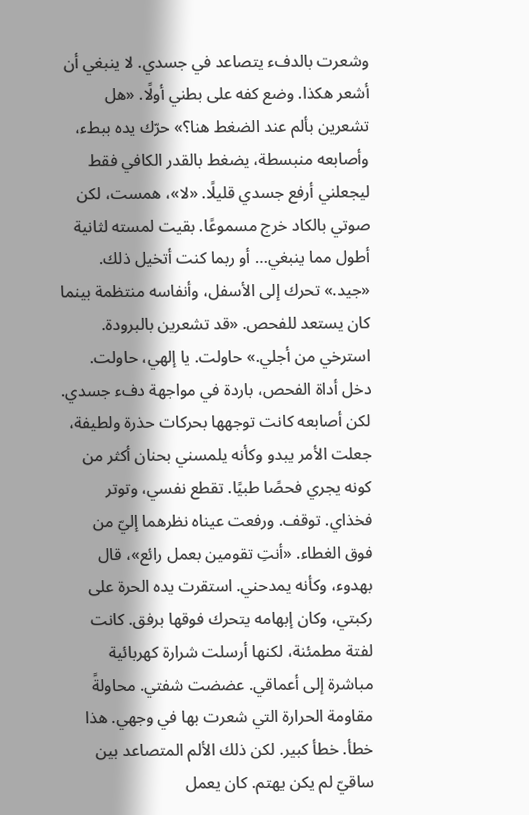وشعرت بالدفء يتصاعد في جسدي. لا ينبغي أن أشعر هكذا. وضع كفه على بطني أولًا. «هل تشعرين بألم عند الضغط هنا؟» حرّك يده ببطء، وأصابعه منبسطة، يضغط بالقدر الكافي فقط ليجعلني أرفع جسدي قليلًا. «لا»، همست، لكن صوتي بالكاد خرج مسموعًا. بقيت لمسته لثانية أطول مما ينبغي… أو ربما كنت أتخيل ذلك. «جيد.» تحرك إلى الأسفل، وأنفاسه منتظمة بينما كان يستعد للفحص. «قد تشعرين بالبرودة. استرخي من أجلي.» حاولت. يا إلهي، حاولت. دخل أداة الفحص، باردة في مواجهة دفء جسدي. لكن أصابعه كانت توجهها بحركات حذرة ولطيفة، جعلت الأمر يبدو وكأنه يلمسني بحنان أكثر من كونه يجري فحصًا طبيًا. تقطع نفسي، وتوتر فخذاي. توقف. ورفعت عيناه نظرهما إليّ من فوق الغطاء. «أنتِ تقومين بعمل رائع»، قال بهدوء، وكأنه يمدحني. استقرت يده الحرة على ركبتي، وكان إبهامه يتحرك فوقها برفق. كانت لفتة مطمئنة، لكنها أرسلت شرارة كهربائية مباشرة إلى أعماقي. عضضت شفتي. محاولةً مقاومة الحرارة التي شعرت بها في وجهي. هذا خطأ. خطأ كبير. لكن ذلك الألم المتصاعد بين ساقيّ لم يكن يهتم. كان يعمل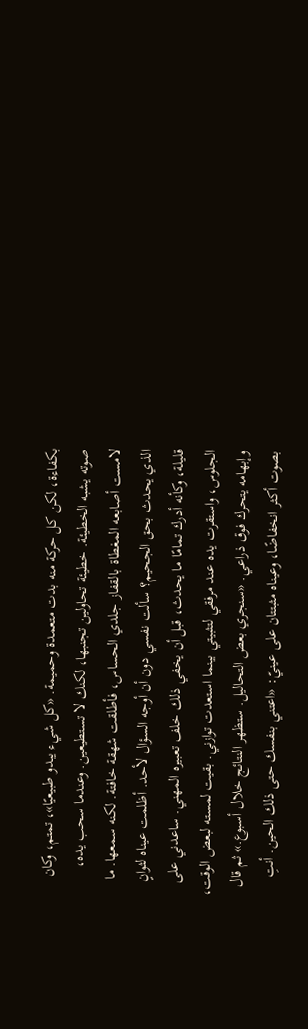بكفاءة، لكن كل حركة منه بدت متعمدة وحميمة. «كل شيء يبدو طبيعيًا»، تمتم، وكان صوته يشبه الخطيئة. خطيئة تحاولين تجنبها، لكنك لا تستطيعين. وعندما سحب يده، لامست أصابعه المغطاة بالقفاز جلدي الحساس، فأطلقت شهقة خافتة. لكنه سمعها. ما الذي يحدث بحق الجحيم؟ سألت نفسي دون أن أوجه السؤال لأحد. أظلمت عيناه لثوانٍ قليلة، وكأنه أدرك تمامًا ما يحدث، قبل أن يخفي ذلك خلف تعبيره المهني. ساعدني على الجلوس، واستقرت يده عند مرفقي لتثبيتي بينما استعدت توازني. بقيت لمسته لبعض الوقت، وإبهامه يتحرك فوق ذراعي. «سنجري بعض التحاليل. ستظهر النتائج خلال أسبوع.» ثم قال بصوت أكثر انخفاضًا، وعيناه مثبتتان على عينيّ: «اعتني بنفسك حتى ذلك الحين. أنتِ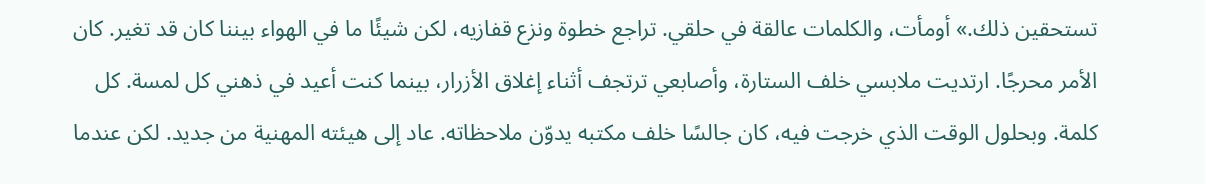تستحقين ذلك.» أومأت، والكلمات عالقة في حلقي. تراجع خطوة ونزع قفازيه، لكن شيئًا ما في الهواء بيننا كان قد تغير. كان الأمر محرجًا. ارتديت ملابسي خلف الستارة، وأصابعي ترتجف أثناء إغلاق الأزرار، بينما كنت أعيد في ذهني كل لمسة. كل كلمة. وبحلول الوقت الذي خرجت فيه، كان جالسًا خلف مكتبه يدوّن ملاحظاته. عاد إلى هيئته المهنية من جديد. لكن عندما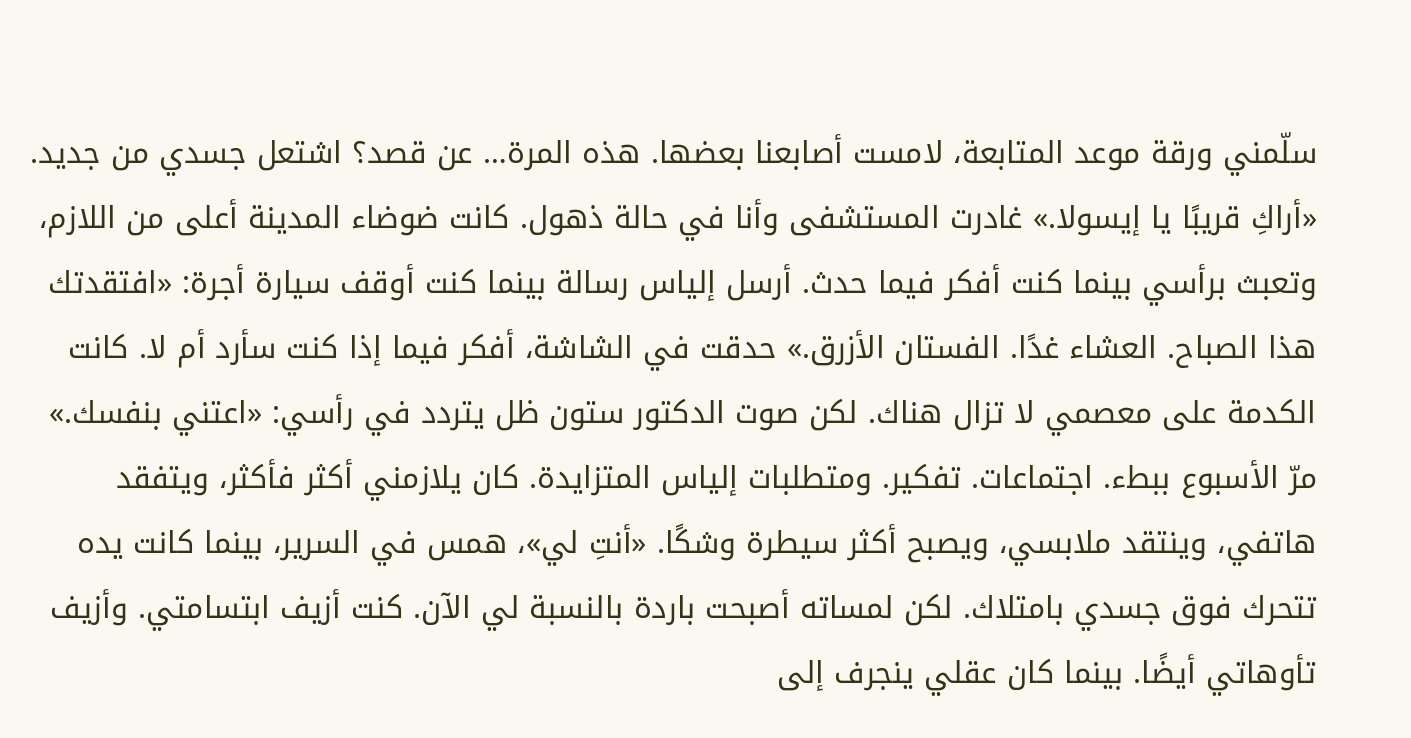سلّمني ورقة موعد المتابعة، لامست أصابعنا بعضها. هذه المرة… عن قصد؟ اشتعل جسدي من جديد. «أراكِ قريبًا يا إيسولا.» غادرت المستشفى وأنا في حالة ذهول. كانت ضوضاء المدينة أعلى من اللازم، وتعبث برأسي بينما كنت أفكر فيما حدث. أرسل إلياس رسالة بينما كنت أوقف سيارة أجرة: «افتقدتك هذا الصباح. العشاء غدًا. الفستان الأزرق.» حدقت في الشاشة، أفكر فيما إذا كنت سأرد أم لا. كانت الكدمة على معصمي لا تزال هناك. لكن صوت الدكتور ستون ظل يتردد في رأسي: «اعتني بنفسك.» مرّ الأسبوع ببطء. اجتماعات. تفكير. ومتطلبات إلياس المتزايدة. كان يلازمني أكثر فأكثر، ويتفقد هاتفي، وينتقد ملابسي، ويصبح أكثر سيطرة وشكًا. «أنتِ لي»، همس في السرير، بينما كانت يده تتحرك فوق جسدي بامتلاك. لكن لمساته أصبحت باردة بالنسبة لي الآن. كنت أزيف ابتسامتي. وأزيف تأوهاتي أيضًا. بينما كان عقلي ينجرف إلى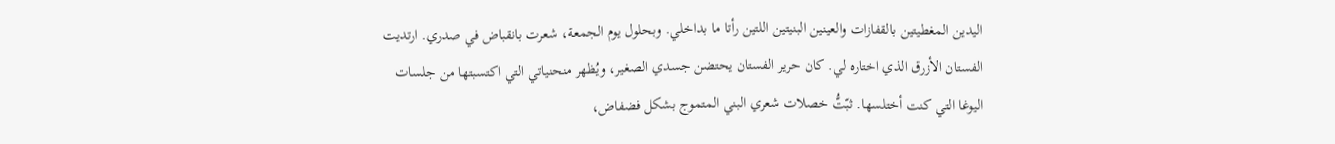اليدين المغطيتين بالقفازات والعينين البنيتين اللتين رأتا ما بداخلي. وبحلول يوم الجمعة، شعرت بانقباض في صدري. ارتديت الفستان الأزرق الذي اختاره لي. كان حرير الفستان يحتضن جسدي الصغير، ويُظهر منحنياتي التي اكتسبتها من جلسات اليوغا التي كنت أختلسها. ثبّتُّ خصلات شعري البني المتموج بشكل فضفاض،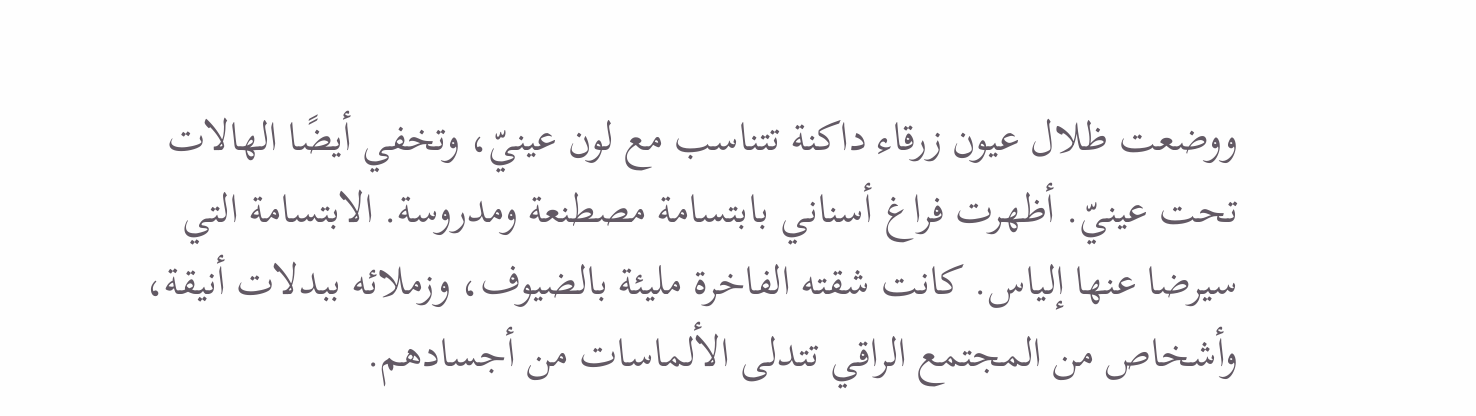ووضعت ظلال عيون زرقاء داكنة تتناسب مع لون عينيّ، وتخفي أيضًا الهالات تحت عينيّ. أظهرت فراغ أسناني بابتسامة مصطنعة ومدروسة. الابتسامة التي سيرضا عنها إلياس. كانت شقته الفاخرة مليئة بالضيوف، وزملائه ببدلات أنيقة، وأشخاص من المجتمع الراقي تتدلى الألماسات من أجسادهم.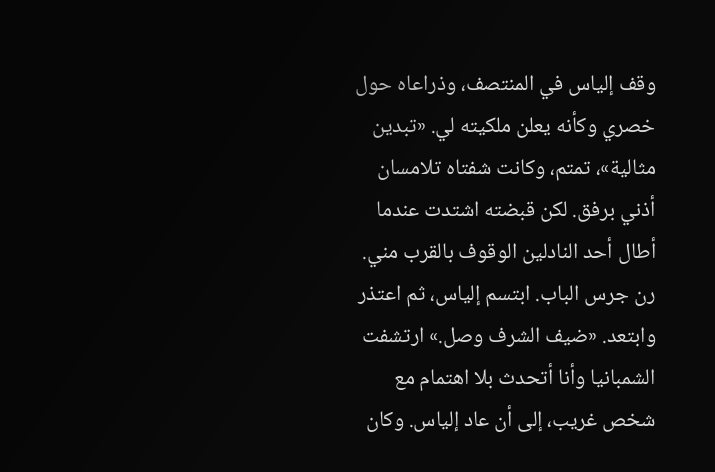وقف إلياس في المنتصف، وذراعاه حول خصري وكأنه يعلن ملكيته لي. «تبدين مثالية»، تمتم، وكانت شفتاه تلامسان أذني برفق. لكن قبضته اشتدت عندما أطال أحد النادلين الوقوف بالقرب مني. رن جرس الباب. ابتسم إلياس، ثم اعتذر وابتعد. «ضيف الشرف وصل.» ارتشفت الشمبانيا وأنا أتحدث بلا اهتمام مع شخص غريب، إلى أن عاد إلياس. وكان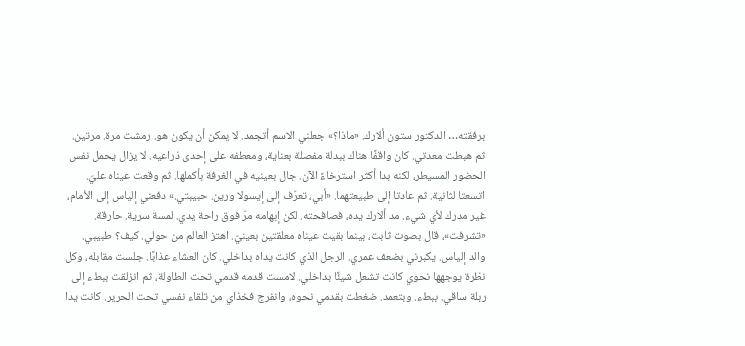برفقته… الدكتور ستون ألارك. «ماذا؟» جعلني الاسم أتجمد. لا يمكن أن يكون هو. رمشت مرة. مرتين. ثم هبطت معدتي. كان واقفًا هناك ببدلة مفصلة بعناية، ومعطفه على إحدى ذراعيه. لا يزال يحمل نفس الحضور المسيطر، لكنه بدا أكثر استرخاءً الآن. جال بعينيه في الغرفة بأكملها. ثم وقعت عيناه عليّ. اتسعتا لثانية. ثم عادتا إلى طبيعتهما. «أبي، تعرّف إلى إيسولا ورين. حبيبتي.» دفعني إلياس إلى الأمام، غير مدرك لأي شيء. مد ألارك يده، فصافحته. لكن إبهامه مرّ فوق راحة يدي. لمسة سرية. حارقة. «تشرفت»، قال بصوت ثابت، بينما بقيت عيناه معلقتين بعينيّ. اهتز العالم من حولي. كيف؟ طبيبي. والد إلياس. يكبرني بضعف عمري. الرجل الذي كانت يداه بداخلي. كان العشاء عذابًا. جلست مقابله، وكل نظرة يوجهها نحوي كانت تشعل شيئًا بداخلي. لامست قدمه قدمي تحت الطاولة، ثم انزلقت ببطء إلى ربلة ساقي. ببطء. وبتعمد. ضغطت بقدمي نحوه، وانفرج فخذاي من تلقاء نفسي تحت الحرير. كانت يدا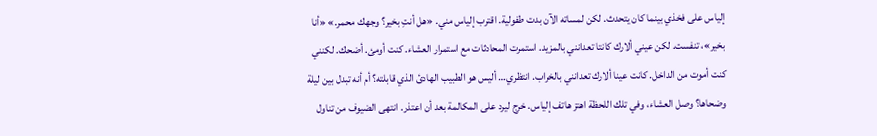إلياس على فخذي بينما كان يتحدث. لكن لمساته الآن بدت طفولية. اقترب إلياس مني. «هل أنتِ بخير؟ وجهك محمر.» «أنا بخير»، تنفست. لكن عيني ألارك كانتا تعدانني بالمزيد. استمرت المحادثات مع استمرار العشاء. كنت أومئ. أضحك. لكنني كنت أموت من الداخل. كانت عينا ألارك تعدانني بالخراب. انتظري… أليس هو الطبيب الهادئ الذي قابلته؟ أم أنه تبدل بين ليلة وضحاها؟ وصل العشاء، وفي تلك اللحظة اهتز هاتف إلياس. خرج ليرد على المكالمة بعد أن اعتذر. انتهى الضيوف من تناول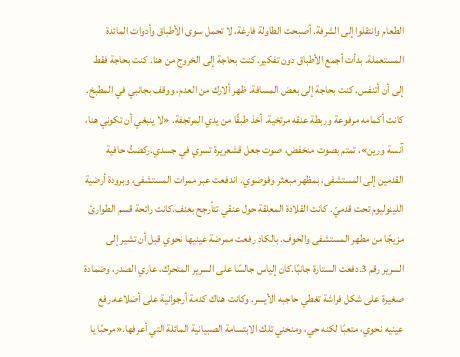الطعام وانتقلوا إلى الشرفة. أصبحت الطاولة فارغة، لا تحمل سوى الأطباق وأدوات المائدة المستعملة. بدأت أجمع الأطباق دون تفكير. كنت بحاجة إلى الخروج من هنا. كنت بحاجة فقط إلى أن أتنفس. كنت بحاجة إلى بعض المسافة. ظهر ألارك من العدم، ووقف بجانبي في المطبخ. كانت أكمامه مرفوعة وربطة عنقه مرتخية. أخذ طبقًا من يدي المرتجفة. «لا ينبغي أن تكوني هنا، آنسة ورين»، تمتم بصوت منخفض، صوت جعل قشعريرة تسري في جسدي.ركضتُ حافية القدمين إلى المستشفى، بمظهر مبعثر وفوضوي. اندفعت عبر ممرات المستشفى، وبرودة أرضية اللينوليوم تحت قدميّ. كانت القلادة المعلقة حول عنقي تتأرجح بعنف.كانت رائحة قسم الطوارئ مزيجًا من مطهر المستشفى والخوف. بالكاد رفعت ممرضة عينيها نحوي قبل أن تشير إلى السرير رقم 3.دفعت الستارة جانبًا.كان إلياس جالسًا على السرير المتحرك، عاري الصدر، وضمادة صغيرة على شكل فراشة تغطي حاجبه الأيسر. وكانت هناك كدمة أرجوانية على أضلاعه.رفع عينيه نحوي، متعبًا لكنه حي، ومنحني تلك الابتسامة الصبيانية المائلة التي أعرفها.«مرحبًا يا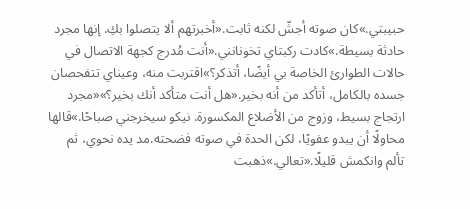حبيبتي.»كان صوته أجشّ لكنه ثابت.«أخبرتهم ألا يتصلوا بكِ. إنها مجرد حادثة بسيطة.»كادت ركبتاي تخونانني.«أنت مُدرج كجهة الاتصال في حالات الطوارئ الخاصة بي أيضًا، أتذكر؟»اقتربت منه، وعيناي تتفحصان جسده بالكامل، أتأكد من أنه بخير.«هل أنت متأكد أنك بخير؟»«مجرد ارتجاج بسيط، وزوج من الأضلاع المكسورة. نيكو سيخرجني صباحًا.»قالها محاولًا أن يبدو عفويًا، لكن الحدة في صوته فضحته.مد يده نحوي، ثم تألم وانكمش قليلًا.«تعالي.»ذهبت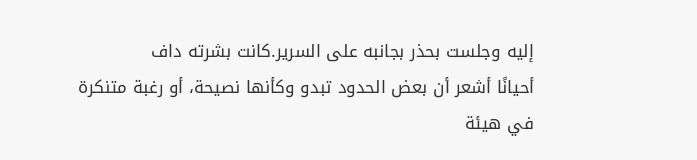إليه وجلست بحذر بجانبه على السرير.كانت بشرته داف
أحيانًا أشعر أن بعض الحدود تبدو وكأنها نصيحة، أو رغبة متنكرة في هيئة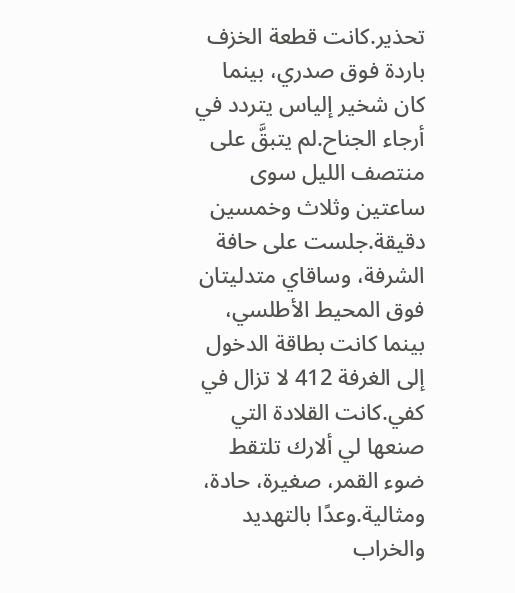تحذير.كانت قطعة الخزف باردة فوق صدري، بينما كان شخير إلياس يتردد في أرجاء الجناح.لم يتبقَّ على منتصف الليل سوى ساعتين وثلاث وخمسين دقيقة.جلست على حافة الشرفة، وساقاي متدليتان فوق المحيط الأطلسي، بينما كانت بطاقة الدخول إلى الغرفة 412 لا تزال في كفي.كانت القلادة التي صنعها لي ألارك تلتقط ضوء القمر، صغيرة، حادة، ومثالية.وعدًا بالتهديد والخراب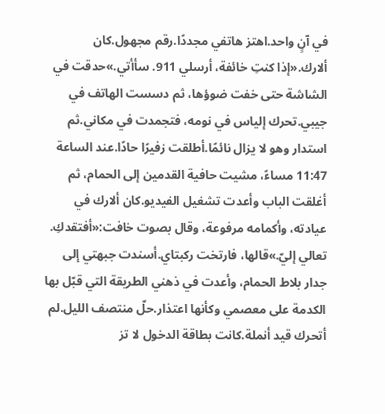في آنٍ واحد.اهتز هاتفي مجددًا.رقم مجهول.كان ألارك.«إذا كنتِ خائفة، أرسلي 911. سأأتي.»حدقت في الشاشة حتى خفت ضوؤها، ثم دسست الهاتف في جيبي.تحرك إلياس في نومه، فتجمدت في مكاني.ثم استدار وهو لا يزال نائمًا.أطلقت زفيرًا حادًا.عند الساعة 11:47 مساءً، مشيت حافية القدمين إلى الحمام، ثم أغلقت الباب وأعدت تشغيل الفيديو.كان ألارك في عيادته، وأكمامه مرفوعة، وقال بصوت خافت:«أفتقدكِ. تعالي إليّ.»قالها، فارتخت ركبتاي.أسندت جبهتي إلى جدار بلاط الحمام، وأعدت في ذهني الطريقة التي قبّل بها الكدمة على معصمي وكأنها اعتذار.حلّ منتصف الليل.لم أتحرك قيد أنملة.كانت بطاقة الدخول لا تز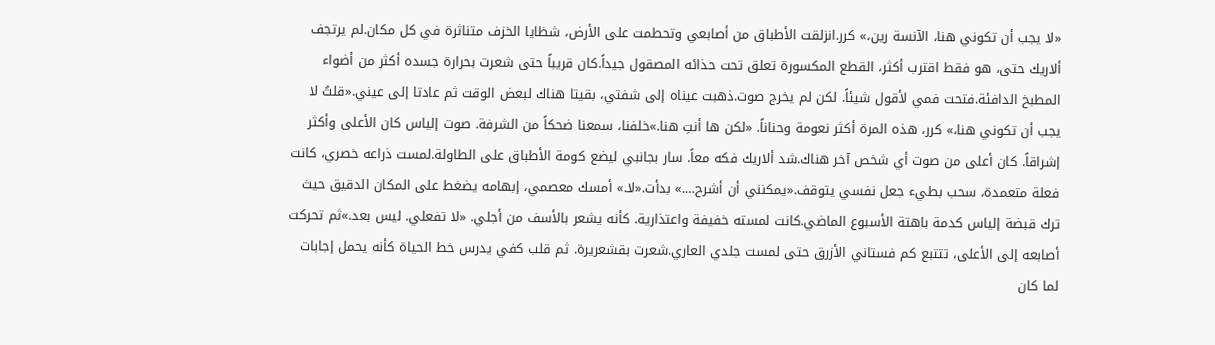«لا يجب أن تكوني هنا، الآنسة رين،» كرر.انزلقت الأطباق من أصابعي وتحطمت على الأرض، شظايا الخزف متناثرة في كل مكان.لم يرتجف ألاريك حتى، هو فقط اقترب أكثر، القطع المكسورة تعلق تحت حذائه المصقول جيداً.كان قريباً حتى شعرت بحرارة جسده أكثر من أضواء المطبخ الدافئة.فتحت فمي لأقول شيئاً. لكن لم يخرج صوت.ذهبت عيناه إلى شفتي، بقيتا هناك لبعض الوقت ثم عادتا إلى عيني.«قلتُ لا يجب أن تكوني هنا،» كرر، هذه المرة أكثر نعومة وحناناً. «لكن ها أنتِ هنا.»خلفنا، سمعنا ضحكاً من الشرفة. صوت إلياس كان الأعلى وأكثر إشراقاً. كان أعلى من صوت أي شخص آخر هناك.شد ألاريك فكه معاً. سار بجانبي ليضع كومة الأطباق على الطاولة.لمست ذراعه خصري، كانت فعلة متعمدة، سحب بطيء جعل نفسي يتوقف.«يمكنني أن أشرح….» بدأت.«لا.» أمسك معصمي، إبهامه يضغط على المكان الدقيق حيث ترك قبضة إلياس كدمة باهتة الأسبوع الماضي.كانت لمسته خفيفة واعتذارية. كأنه يشعر بالأسف من أجلي. «لا تفعلي. ليس بعد.»ثم تحركت أصابعه إلى الأعلى، تتتبع كم فستاني الأزرق حتى لمست جلدي العاري.شعرت بقشعريرة. ثم قلب كفي يدرس خط الحياة كأنه يحمل إجابات لما كان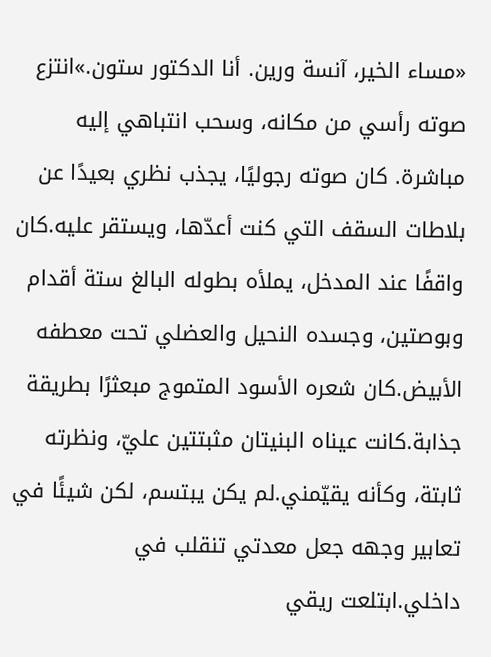«مساء الخير، آنسة ورين. أنا الدكتور ستون.»انتزع صوته رأسي من مكانه، وسحب انتباهي إليه مباشرة. كان صوته رجوليًا، يجذب نظري بعيدًا عن بلاطات السقف التي كنت أعدّها، ويستقر عليه.كان واقفًا عند المدخل، يملأه بطوله البالغ ستة أقدام وبوصتين، وجسده النحيل والعضلي تحت معطفه الأبيض.كان شعره الأسود المتموج مبعثرًا بطريقة جذابة.كانت عيناه البنيتان مثبتتين عليّ، ونظرته ثابتة، وكأنه يقيّمني.لم يكن يبتسم، لكن شيئًا في تعابير وجهه جعل معدتي تنقلب في داخلي.ابتلعت ريقي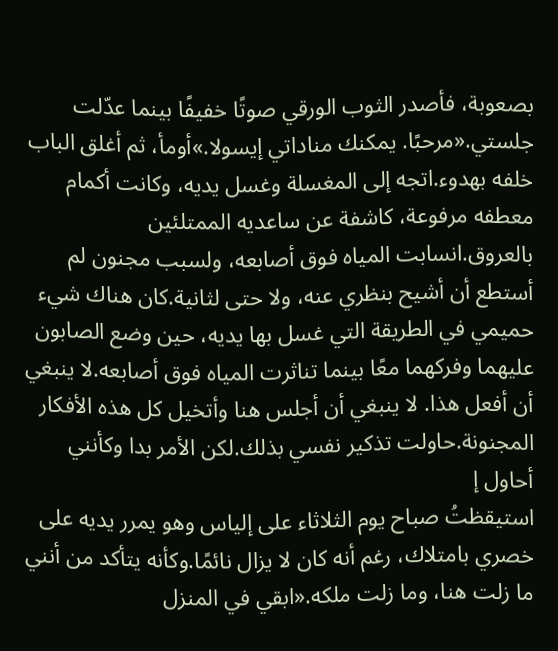بصعوبة، فأصدر الثوب الورقي صوتًا خفيفًا بينما عدّلت جلستي.«مرحبًا. يمكنك مناداتي إيسولا.»أومأ، ثم أغلق الباب خلفه بهدوء.اتجه إلى المغسلة وغسل يديه، وكانت أكمام معطفه مرفوعة، كاشفة عن ساعديه الممتلئين بالعروق.انسابت المياه فوق أصابعه، ولسبب مجنون لم أستطع أن أشيح بنظري عنه، ولا حتى لثانية.كان هناك شيء حميمي في الطريقة التي غسل بها يديه، حين وضع الصابون عليهما وفركهما معًا بينما تناثرت المياه فوق أصابعه.لا ينبغي أن أفعل هذا. لا ينبغي أن أجلس هنا وأتخيل كل هذه الأفكار المجنونة.حاولت تذكير نفسي بذلك.لكن الأمر بدا وكأنني أحاول إ
استيقظتُ صباح يوم الثلاثاء على إلياس وهو يمرر يديه على خصري بامتلاك، رغم أنه كان لا يزال نائمًا.وكأنه يتأكد من أنني ما زلت هنا، وما زلت ملكه.«ابقي في المنزل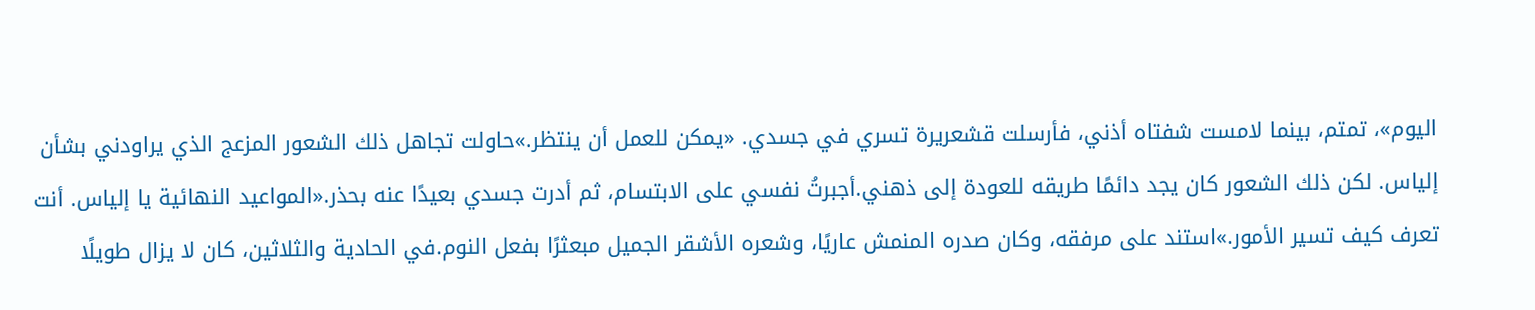اليوم»، تمتم، بينما لامست شفتاه أذني، فأرسلت قشعريرة تسري في جسدي. «يمكن للعمل أن ينتظر.»حاولت تجاهل ذلك الشعور المزعج الذي يراودني بشأن إلياس. لكن ذلك الشعور كان يجد دائمًا طريقه للعودة إلى ذهني.أجبرتُ نفسي على الابتسام، ثم أدرت جسدي بعيدًا عنه بحذر.«المواعيد النهائية يا إلياس. أنت تعرف كيف تسير الأمور.»استند على مرفقه، وكان صدره المنمش عاريًا، وشعره الأشقر الجميل مبعثرًا بفعل النوم.في الحادية والثلاثين، كان لا يزال طويلًا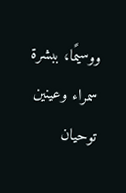ووسيمًا، ببشرة سمراء وعينين توحيان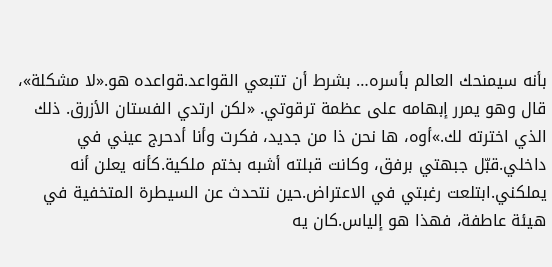بأنه سيمنحك العالم بأسره… بشرط أن تتبعي القواعد.قواعده هو.«لا مشكلة»، قال وهو يمرر إبهامه على عظمة ترقوتي. «لكن ارتدي الفستان الأزرق. ذلك الذي اخترته لك.»أوه، ها نحن ذا من جديد، فكرت وأنا أدحرج عيني في داخلي.قبّل جبهتي برفق، وكانت قبلته أشبه بختم ملكية.كأنه يعلن أنه يملكني.ابتلعت رغبتي في الاعتراض.حين نتحدث عن السيطرة المتخفية في هيئة عاطفة، فهذا هو إلياس.كان يه